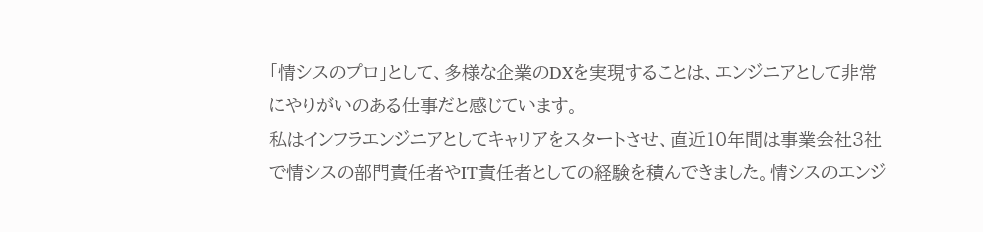「情シスのプロ」として、多様な企業のDXを実現することは、エンジニアとして非常にやりがいのある仕事だと感じています。
私はインフラエンジニアとしてキャリアをスタートさせ、直近10年間は事業会社3社で情シスの部門責任者やIT責任者としての経験を積んできました。情シスのエンジ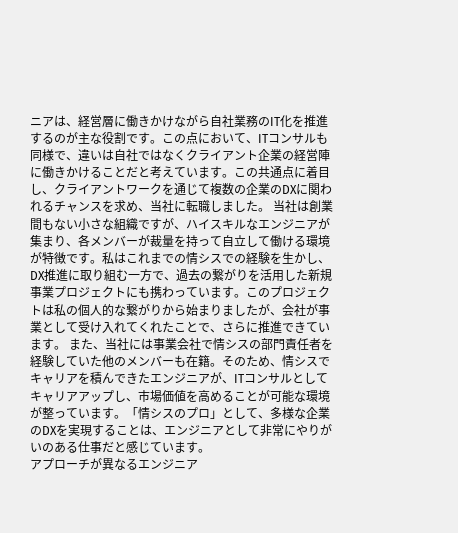ニアは、経営層に働きかけながら自社業務のIT化を推進するのが主な役割です。この点において、ITコンサルも同様で、違いは自社ではなくクライアント企業の経営陣に働きかけることだと考えています。この共通点に着目し、クライアントワークを通じて複数の企業のDXに関われるチャンスを求め、当社に転職しました。 当社は創業間もない小さな組織ですが、ハイスキルなエンジニアが集まり、各メンバーが裁量を持って自立して働ける環境が特徴です。私はこれまでの情シスでの経験を生かし、DX推進に取り組む一方で、過去の繋がりを活用した新規事業プロジェクトにも携わっています。このプロジェクトは私の個人的な繋がりから始まりましたが、会社が事業として受け入れてくれたことで、さらに推進できています。 また、当社には事業会社で情シスの部門責任者を経験していた他のメンバーも在籍。そのため、情シスでキャリアを積んできたエンジニアが、ITコンサルとしてキャリアアップし、市場価値を高めることが可能な環境が整っています。「情シスのプロ」として、多様な企業のDXを実現することは、エンジニアとして非常にやりがいのある仕事だと感じています。
アプローチが異なるエンジニア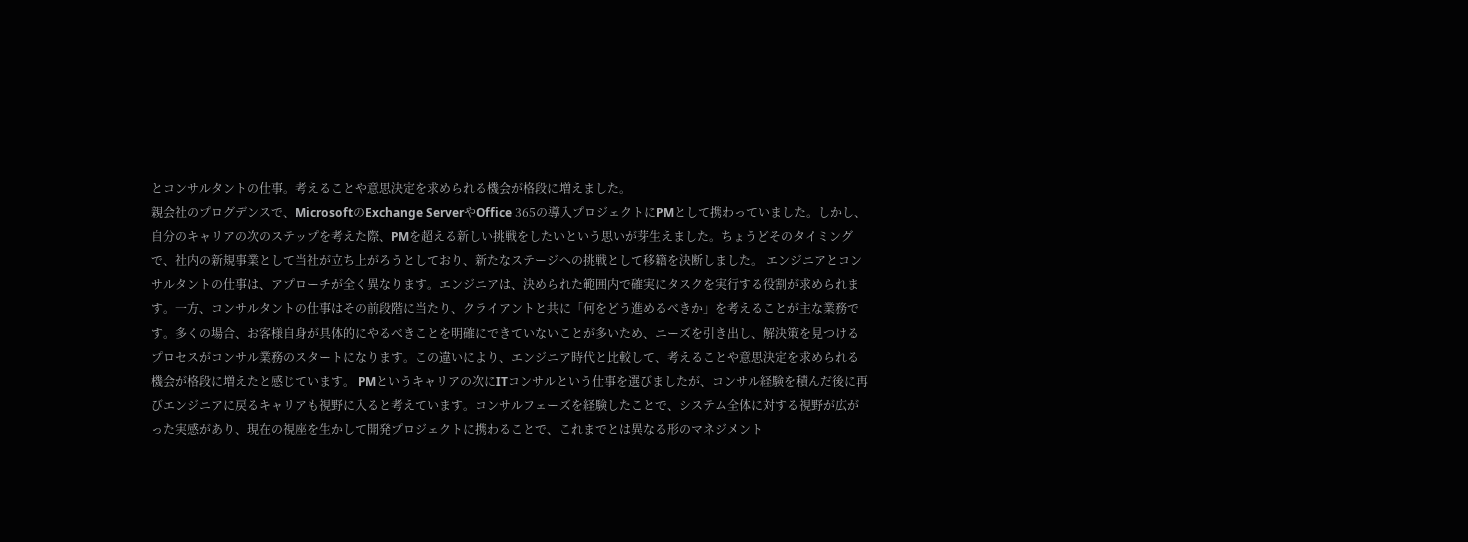とコンサルタントの仕事。考えることや意思決定を求められる機会が格段に増えました。
親会社のプログデンスで、MicrosoftのExchange ServerやOffice 365の導入プロジェクトにPMとして携わっていました。しかし、自分のキャリアの次のステップを考えた際、PMを超える新しい挑戦をしたいという思いが芽生えました。ちょうどそのタイミングで、社内の新規事業として当社が立ち上がろうとしており、新たなステージへの挑戦として移籍を決断しました。 エンジニアとコンサルタントの仕事は、アプローチが全く異なります。エンジニアは、決められた範囲内で確実にタスクを実行する役割が求められます。一方、コンサルタントの仕事はその前段階に当たり、クライアントと共に「何をどう進めるべきか」を考えることが主な業務です。多くの場合、お客様自身が具体的にやるべきことを明確にできていないことが多いため、ニーズを引き出し、解決策を見つけるプロセスがコンサル業務のスタートになります。この違いにより、エンジニア時代と比較して、考えることや意思決定を求められる機会が格段に増えたと感じています。 PMというキャリアの次にITコンサルという仕事を選びましたが、コンサル経験を積んだ後に再びエンジニアに戻るキャリアも視野に入ると考えています。コンサルフェーズを経験したことで、システム全体に対する視野が広がった実感があり、現在の視座を生かして開発プロジェクトに携わることで、これまでとは異なる形のマネジメント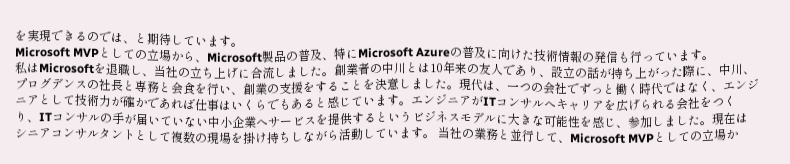を実現できるのでは、と期待しています。
Microsoft MVPとしての立場から、Microsoft製品の普及、特にMicrosoft Azureの普及に向けた技術情報の発信も行っています。
私はMicrosoftを退職し、当社の立ち上げに合流しました。創業者の中川とは10年来の友人であり、設立の話が持ち上がった際に、中川、プログデンスの社長と専務と会食を行い、創業の支援をすることを決意しました。現代は、一つの会社でずっと働く時代ではなく、エンジニアとして技術力が確かであれば仕事はいくらでもあると感じています。エンジニアがITコンサルへキャリアを広げられる会社をつくり、ITコンサルの手が届いていない中小企業へサービスを提供するというビジネスモデルに大きな可能性を感じ、参加しました。現在はシニアコンサルタントとして複数の現場を掛け持ちしながら活動しています。 当社の業務と並行して、Microsoft MVPとしての立場か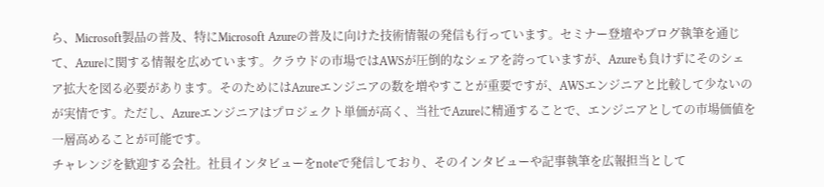ら、Microsoft製品の普及、特にMicrosoft Azureの普及に向けた技術情報の発信も行っています。セミナー登壇やブログ執筆を通じて、Azureに関する情報を広めています。クラウドの市場ではAWSが圧倒的なシェアを誇っていますが、Azureも負けずにそのシェア拡大を図る必要があります。そのためにはAzureエンジニアの数を増やすことが重要ですが、AWSエンジニアと比較して少ないのが実情です。ただし、Azureエンジニアはプロジェクト単価が高く、当社でAzureに精通することで、エンジニアとしての市場価値を一層高めることが可能です。
チャレンジを歓迎する会社。社員インタビューをnoteで発信しており、そのインタビューや記事執筆を広報担当として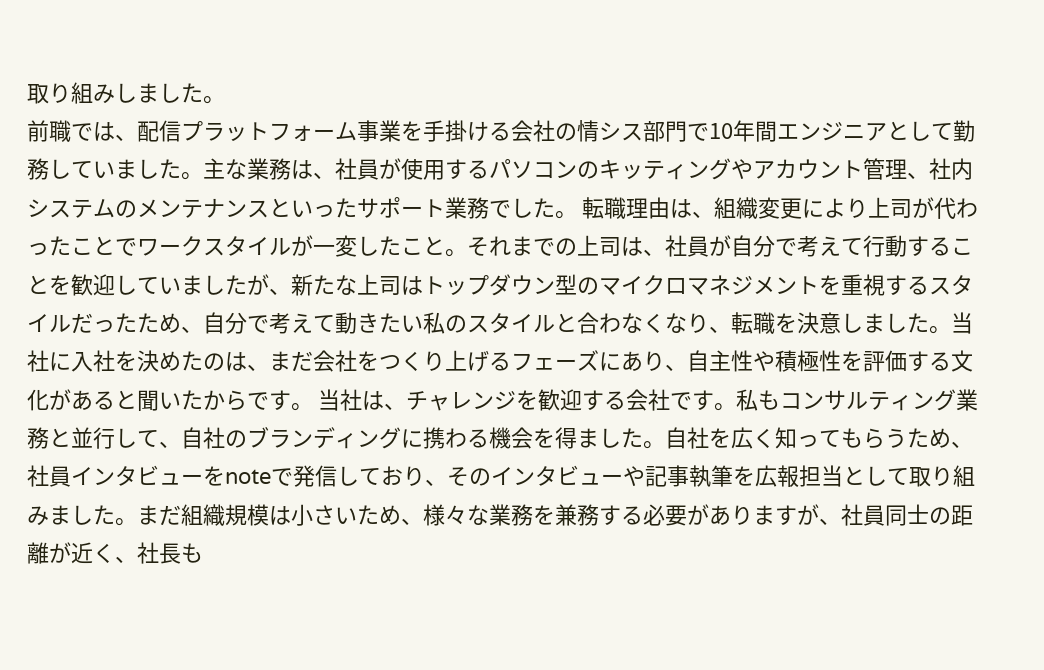取り組みしました。
前職では、配信プラットフォーム事業を手掛ける会社の情シス部門で10年間エンジニアとして勤務していました。主な業務は、社員が使用するパソコンのキッティングやアカウント管理、社内システムのメンテナンスといったサポート業務でした。 転職理由は、組織変更により上司が代わったことでワークスタイルが一変したこと。それまでの上司は、社員が自分で考えて行動することを歓迎していましたが、新たな上司はトップダウン型のマイクロマネジメントを重視するスタイルだったため、自分で考えて動きたい私のスタイルと合わなくなり、転職を決意しました。当社に入社を決めたのは、まだ会社をつくり上げるフェーズにあり、自主性や積極性を評価する文化があると聞いたからです。 当社は、チャレンジを歓迎する会社です。私もコンサルティング業務と並行して、自社のブランディングに携わる機会を得ました。自社を広く知ってもらうため、社員インタビューをnoteで発信しており、そのインタビューや記事執筆を広報担当として取り組みました。まだ組織規模は小さいため、様々な業務を兼務する必要がありますが、社員同士の距離が近く、社長も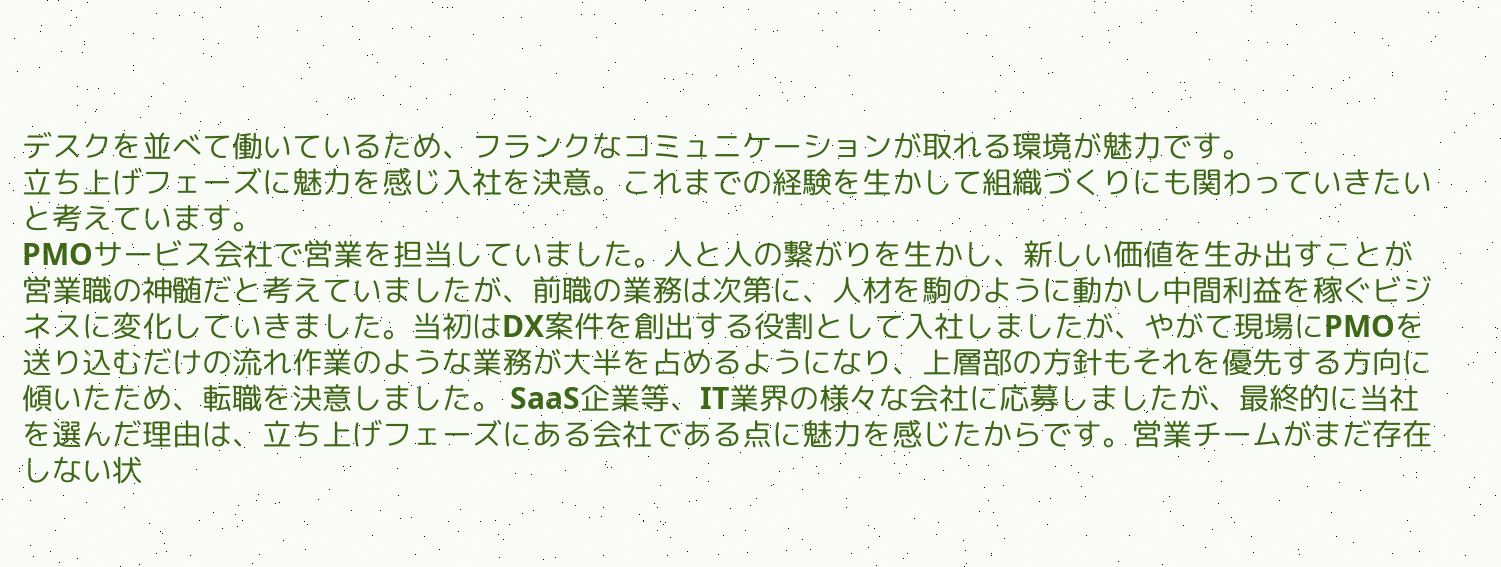デスクを並べて働いているため、フランクなコミュニケーションが取れる環境が魅力です。
立ち上げフェーズに魅力を感じ入社を決意。これまでの経験を生かして組織づくりにも関わっていきたいと考えています。
PMOサービス会社で営業を担当していました。人と人の繋がりを生かし、新しい価値を生み出すことが営業職の神髄だと考えていましたが、前職の業務は次第に、人材を駒のように動かし中間利益を稼ぐビジネスに変化していきました。当初はDX案件を創出する役割として入社しましたが、やがて現場にPMOを送り込むだけの流れ作業のような業務が大半を占めるようになり、上層部の方針もそれを優先する方向に傾いたため、転職を決意しました。 SaaS企業等、IT業界の様々な会社に応募しましたが、最終的に当社を選んだ理由は、立ち上げフェーズにある会社である点に魅力を感じたからです。営業チームがまだ存在しない状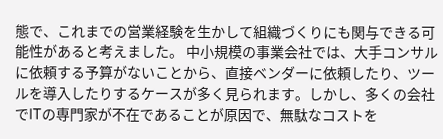態で、これまでの営業経験を生かして組織づくりにも関与できる可能性があると考えました。 中小規模の事業会社では、大手コンサルに依頼する予算がないことから、直接ベンダーに依頼したり、ツールを導入したりするケースが多く見られます。しかし、多くの会社でITの専門家が不在であることが原因で、無駄なコストを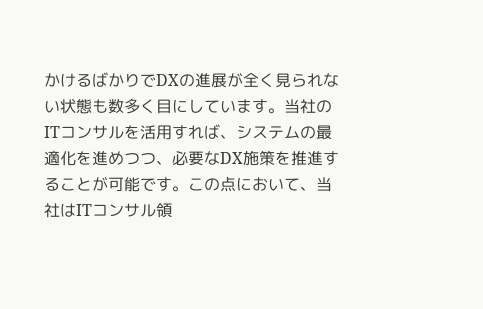かけるばかりでDXの進展が全く見られない状態も数多く目にしています。当社のITコンサルを活用すれば、システムの最適化を進めつつ、必要なDX施策を推進することが可能です。この点において、当社はITコンサル領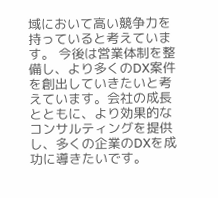域において高い競争力を持っていると考えています。 今後は営業体制を整備し、より多くのDX案件を創出していきたいと考えています。会社の成長とともに、より効果的なコンサルティングを提供し、多くの企業のDXを成功に導きたいです。